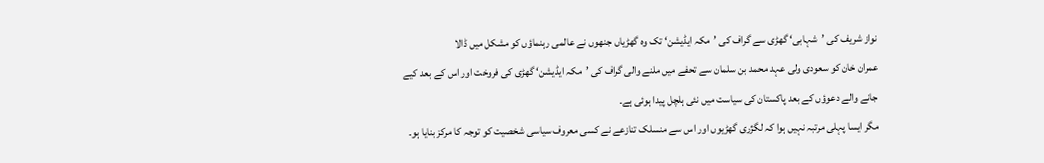نواز شریف کی ’شہابی‘ گھڑی سے گراف کی ’مکہ ایڈیشن‘ تک وہ گھڑیاں جنھوں نے عالمی رہنماؤں کو مشکل میں ڈالا
عمران خان کو سعودی ولی عہد محمد بن سلمان سے تحفے میں ملنے والی گراف کی ’مکہ ایڈیشن‘ گھڑی کی فروخت اور اس کے بعد کیے جانے والے دعوؤں کے بعد پاکستان کی سیاست میں نئی ہلچل پیدا ہوئی ہے۔
مگر ایسا پہلی مرتبہ نہیں ہوا کہ لگژری گھڑیوں اور اس سے منسلک تنازعے نے کسی معروف سیاسی شخصیت کو توجہ کا مرکز بنایا ہو۔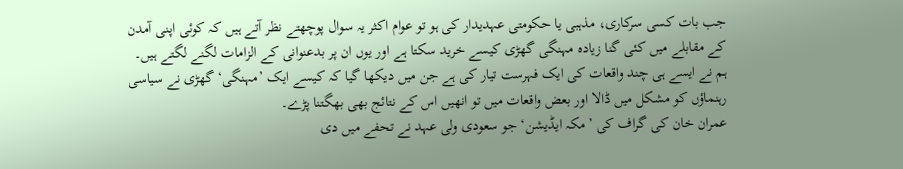جب بات کسی سرکاری، مذہبی یا حکومتی عہدیدار کی ہو تو عوام اکثر یہ سوال پوچھتے نظر آتے ہیں کہ کوئی اپنی آمدن کے مقابلے میں کئی گنا زیادہ مہنگی گھڑی کیسے خرید سکتا ہے اور یوں ان پر بدعنوانی کے الزامات لگنے لگتے ہیں۔
ہم نے ایسے ہی چند واقعات کی ایک فہرست تیار کی ہے جن میں دیکھا گیا کہ کیسے ایک ’مہنگی‘ گھڑی نے سیاسی رہنماؤں کو مشکل میں ڈالا اور بعض واقعات میں تو انھیں اس کے نتائج بھی بھگتنا پڑے۔
عمران خان کی گراف کی ’مکہ ایڈیشن‘ جو سعودی ولی عہد نے تحفے میں دی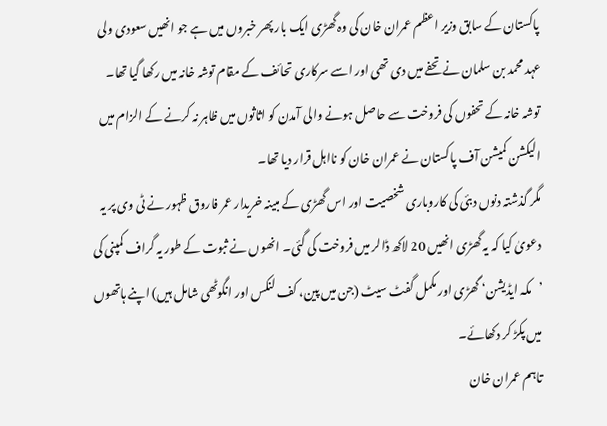پاکستان کے سابق وزیر اعظم عمران خان کی وہ گھڑی ایک بار پھر خبروں میں ہے جو انھیں سعودی ولی عہد محمد بن سلمان نے تحفے میں دی تھی اور اسے سرکاری تحائف کے مقام توشہ خانہ میں رکھا گیا تھا۔
توشہ خانہ کے تحفوں کی فروخت سے حاصل ہونے والی آمدن کو اثاثوں میں ظاہر نہ کرنے کے الزام میں الیکشن کمیشن آف پاکستان نے عمران خان کو نااہل قرار دیا تھا۔
مگر گذشتہ دنوں دبئی کی کاروباری شخصیت اور اس گھڑی کے مبینہ خریدار عمر فاروق ظہور نے ٹی وی پر یہ دعویٰ کیا کہ یہ گھڑی انھیں 20 لاکھ ڈالر میں فروخت کی گئی۔ انھوں نے ثبوت کے طور یہ گراف کمپنی کی ’مکہ ایڈیشن‘ گھڑی اور مکمل گفٹ سیٹ (جن میں پین، کف لنکس اور انگوٹھی شامل ہیں) اپنے ہاتھوں میں پکڑ کر دکھائے۔
تاہم عمران خان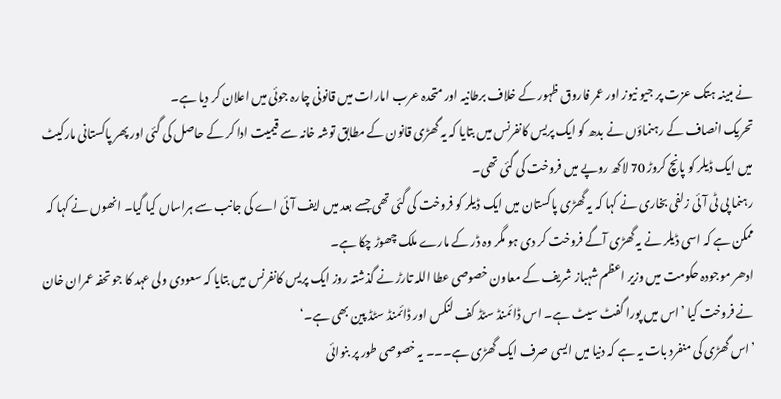نے مبینہ ہتک عزت پر جیو نیوز اور عمر فاروق ظہور کے خلاف برطانیہ اور متحدہ عرب امارات میں قانونی چارہ جوئی میں اعلان کر دیا ہے۔
تحریک انصاف کے رہنماؤں نے بدھ کو ایک پریس کانفرنس میں بتایا کہ یہ گھڑی قانون کے مطابق توشہ خانہ سے قیمیت ادا کر کے حاصل کی گئی اور پھر پاکستانی مارکیٹ میں ایک ڈیلر کو پانچ کروڑ 70 لاکھ روپے میں فروخت کی گئی تھی۔
رہنما پی ٹی آئی زلفی بخاری نے کہا کہ یہ گھڑی پاکستان میں ایک ڈیلر کو فروخت کی گئی تھی جسے بعد میں ایف آئی اے کی جانب سے ہراساں کیا گیا۔ انھوں نے کہا کہ ممکن ہے کہ اسی ڈیلر نے یہ گھڑی آگے فروخت کر دی ہو مگر وہ ڈر کے مارے ملک چھوڑ چکا ہے۔
ادھر موجودہ حکومت میں وزیر اعظم شہباز شریف کے معاون خصوصی عطا اللہ تارڑ نے گذشتہ روز ایک پریس کانفرنس میں بتایا کہ سعودی ولی عہد کا جو تحفہ عمران خان نے فروخت کیا ’اس میں پورا گفٹ سیٹ ہے۔ اس ڈائمنڈ سٹڈ کف لنکس اور ڈائمنڈ سٹڈ پین بھی ہے۔‘
’اس گھڑی کی منفرد بات یہ ہے کہ دنیا میں ایسی صرف ایک گھڑی ہے۔۔۔ یہ خصوصی طور پر بنوائی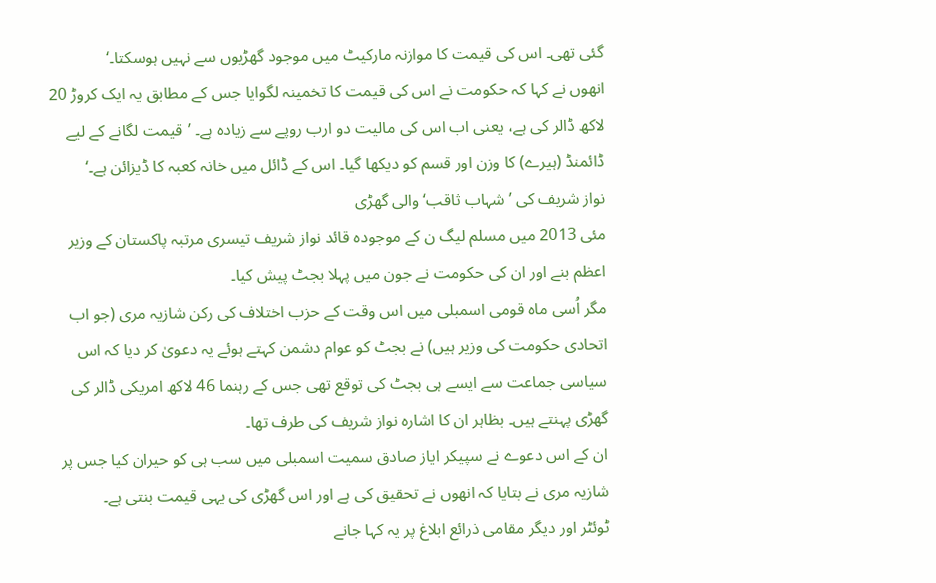گئی تھی۔ اس کی قیمت کا موازنہ مارکیٹ میں موجود گھڑیوں سے نہیں ہوسکتا۔‘
انھوں نے کہا کہ حکومت نے اس کی قیمت کا تخمینہ لگوایا جس کے مطابق یہ ایک کروڑ 20 لاکھ ڈالر کی ہے، یعنی اب اس کی مالیت دو ارب روپے سے زیادہ ہے۔ ’قیمت لگانے کے لیے ڈائمنڈ (ہیرے) کا وزن اور قسم کو دیکھا گیا۔ اس کے ڈائل میں خانہ کعبہ کا ڈیزائن ہے۔‘
نواز شریف کی ’شہاب ثاقب‘ والی گھڑی
مئی 2013 میں مسلم لیگ ن کے موجودہ قائد نواز شریف تیسری مرتبہ پاکستان کے وزیر اعظم بنے اور ان کی حکومت نے جون میں پہلا بجٹ پیش کیا۔
مگر اُسی ماہ قومی اسمبلی میں اس وقت کے حزب اختلاف کی رکن شازیہ مری (جو اب اتحادی حکومت کی وزیر ہیں) نے بجٹ کو عوام دشمن کہتے ہوئے یہ دعویٰ کر دیا کہ اس سیاسی جماعت سے ایسے ہی بجٹ کی توقع تھی جس کے رہنما 46 لاکھ امریکی ڈالر کی گھڑی پہنتے ہیں۔ بظاہر ان کا اشارہ نواز شریف کی طرف تھا۔
ان کے اس دعوے نے سپیکر ایاز صادق سمیت اسمبلی میں سب ہی کو حیران کیا جس پر شازیہ مری نے بتایا کہ انھوں نے تحقیق کی ہے اور اس گھڑی کی یہی قیمت بنتی ہے۔
ٹوئٹر اور دیگر مقامی ذرائع ابلاغ پر یہ کہا جانے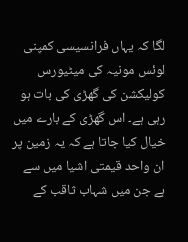لگا کہ یہاں فرانسیسی کمپنی لوئس مونیہ کی میٹیورس کولیکشن کی گھڑی کی بات ہو رہی ہے۔ اس گھڑی کے بارے میں خیال کیا جاتا ہے کہ یہ زمین پر ان واحد قیمتی اشیا میں سے ہے جن میں شہاب ثاقب کے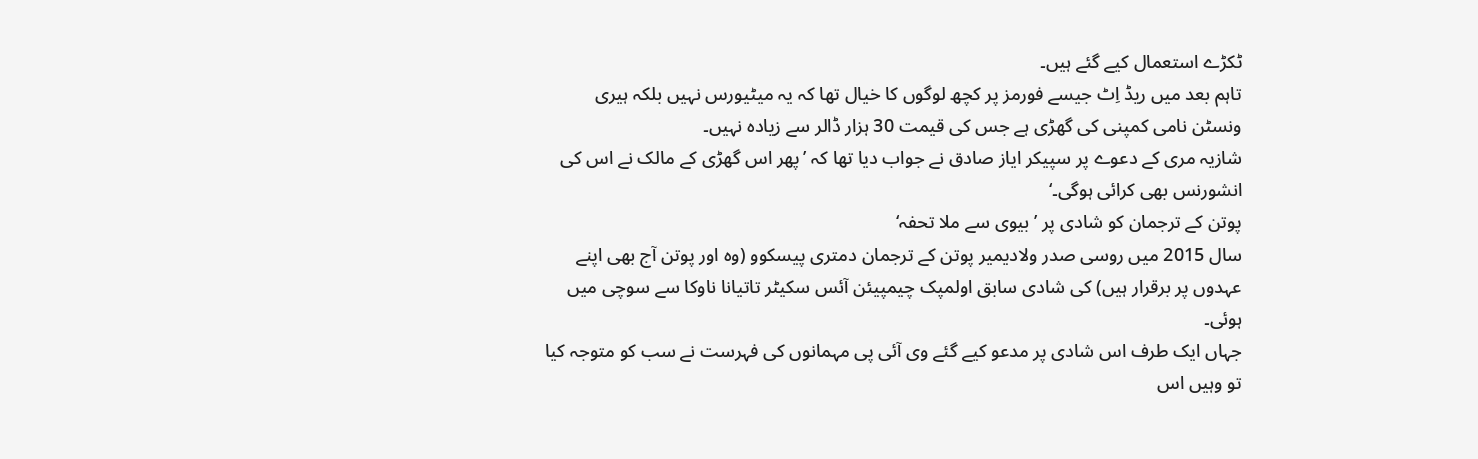ٹکڑے استعمال کیے گئے ہیں۔
تاہم بعد میں ریڈ اِٹ جیسے فورمز پر کچھ لوگوں کا خیال تھا کہ یہ میٹیورس نہیں بلکہ ہیری ونسٹن نامی کمپنی کی گھڑی ہے جس کی قیمت 30 ہزار ڈالر سے زیادہ نہیں۔
شازیہ مری کے دعوے پر سپیکر ایاز صادق نے جواب دیا تھا کہ ’پھر اس گھڑی کے مالک نے اس کی انشورنس بھی کرائی ہوگی۔‘
پوتن کے ترجمان کو شادی پر ’بیوی سے ملا تحفہ‘
سال 2015 میں روسی صدر ولادیمیر پوتن کے ترجمان دمتری پیسکوو (وہ اور پوتن آج بھی اپنے عہدوں پر برقرار ہیں) کی شادی سابق اولمپک چیمپیئن آئس سکیٹر تاتیانا ناوکا سے سوچی میں ہوئی۔
جہاں ایک طرف اس شادی پر مدعو کیے گئے وی آئی پی مہمانوں کی فہرست نے سب کو متوجہ کیا تو وہیں اس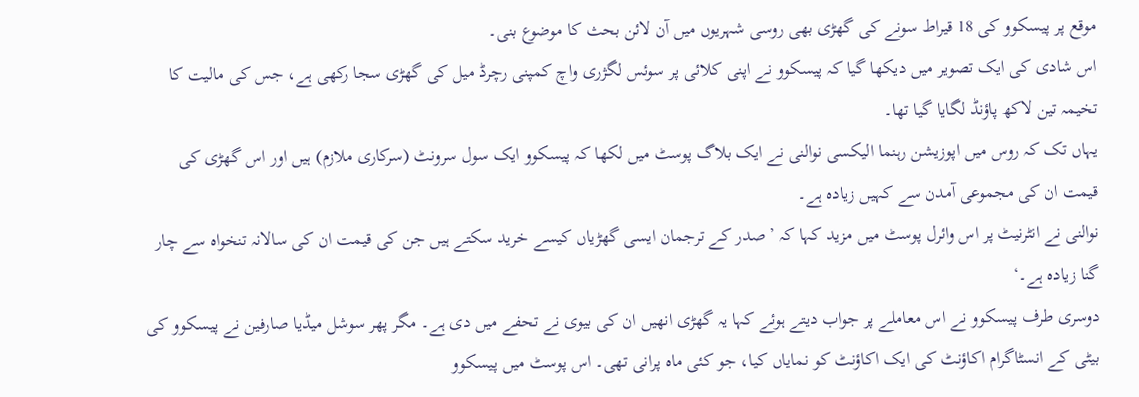موقع پر پیسکوو کی 18 قیراط سونے کی گھڑی بھی روسی شہریوں میں آن لائن بحث کا موضوع بنی۔
اس شادی کی ایک تصویر میں دیکھا گیا کہ پیسکوو نے اپنی کلائی پر سوئس لگژری واچ کمپنی رچرڈ میل کی گھڑی سجا رکھی ہے، جس کی مالیت کا تخیمہ تین لاکھ پاؤنڈ لگایا گیا تھا۔
یہاں تک کہ روس میں اپوزیشن رہنما الیکسی نوالنی نے ایک بلاگ پوسٹ میں لکھا کہ پیسکوو ایک سول سرونٹ (سرکاری ملازم) ہیں اور اس گھڑی کی قیمت ان کی مجموعی آمدن سے کہیں زیادہ ہے۔
نوالنی نے انٹرنیٹ پر اس وائرل پوسٹ میں مزید کہا کہ ’صدر کے ترجمان ایسی گھڑیاں کیسے خرید سکتے ہیں جن کی قیمت ان کی سالانہ تنخواہ سے چار گنا زیادہ ہے۔‘
دوسری طرف پیسکوو نے اس معاملے پر جواب دیتے ہوئے کہا یہ گھڑی انھیں ان کی بیوی نے تحفے میں دی ہے۔ مگر پھر سوشل میڈیا صارفین نے پیسکوو کی بیٹی کے انسٹاگرام اکاؤنٹ کی ایک اکاؤنٹ کو نمایاں کیا، جو کئی ماہ پرانی تھی۔ اس پوسٹ میں پیسکوو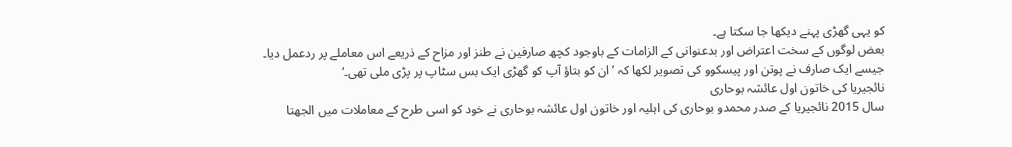کو یہی گھڑی پہنے دیکھا جا سکتا ہے۔
بعض لوگوں کے سخت اعتراض اور بدعنوانی کے الزامات کے باوجود کچھ صارفین نے طنز اور مزاح کے ذریعے اس معاملے پر ردعمل دیا۔ جیسے ایک صارف نے پوتن اور پیسکوو کی تصویر لکھا کہ ’ان کو بتاؤ آپ کو گھڑی ایک بس سٹاپ پر پڑی ملی تھی۔‘
نائجیریا کی خاتون اول عائشہ بوحاری
سال 2015 نائجیریا کے صدر محمدو بوحاری کی اہلیہ اور خاتون اول عائشہ بوحاری نے خود کو اسی طرح کے معاملات میں الجھتا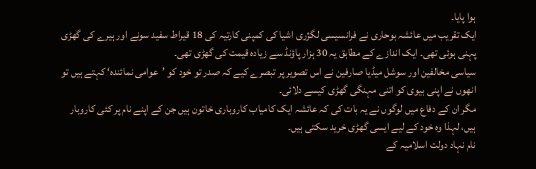ہوا پایا۔
ایک تقریب میں عائشہ بوحاری نے فرانسیسی لگژری اشیا کی کمپنی کارتیہ کی 18 قیراط سفید سونے اور ہیرے کی گھڑی پہنی ہوئی تھی۔ ایک اندازے کے مطابق یہ 30 ہزار پاؤنڈ سے زیادہ قیمت کی گھڑی تھی۔
سیاسی مخالفین اور سوشل میڈیا صارفین نے اس تصویر پر تبصرے کیے کہ صدر تو خود کو ’عوامی نمائندہ‘ کہتے ہیں تو انھوں نے اپنی بیوی کو اتنی مہنگی گھڑی کیسے دلائی۔
مگر ان کے دفاع میں لوگوں نے یہ بات کی کہ عائشہ ایک کامیاب کاروباری خاتون ہیں جن کے اپنے نام پر کئی کاروبار ہیں، لہذا وہ خود کے لیے ایسی گھڑی خرید سکتی ہیں۔
نام نہاد دولت اسلامیہ کے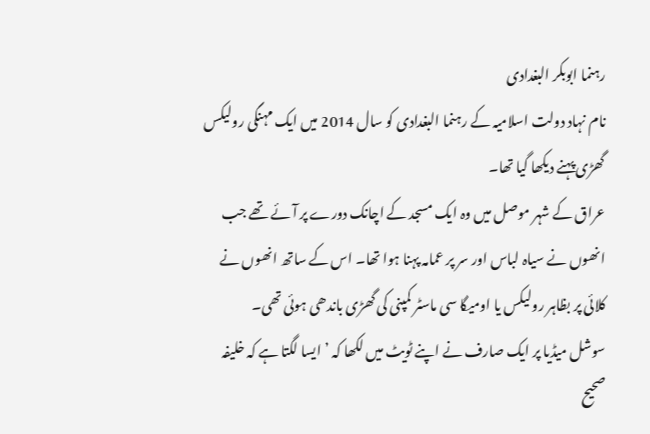رہنما ابوبکر البغدادی
نام نہاد دولت اسلامیہ کے رہنما البغدادی کو سال 2014 میں ایک مہنگی رولیکس گھڑی پہنے دیکھا گیا تھا۔
عراق کے شہر موصل میں وہ ایک مسجد کے اچانک دورے پر آئے تھے جب انھوں نے سیاہ لباس اور سر پر عمامہ پہنا ہوا تھا۔ اس کے ساتھ انھوں نے کلائی پر بظاہر رولیکس یا اومیگا سی ماسٹر کمپنی کی گھڑی باندھی ہوئی تھی۔
سوشل میڈیا پر ایک صارف نے اپنے ٹویٹ میں لکھا کہ ’ایسا لگتا ہے کہ خلیفہ صحیح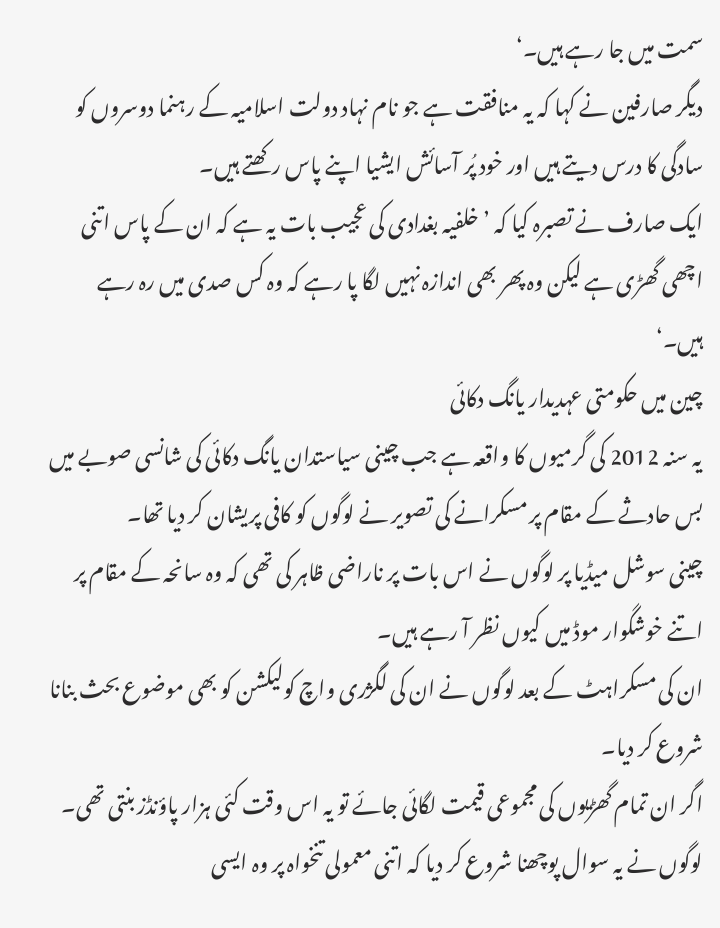سمت میں جا رہے ہیں۔‘
دیگر صارفین نے کہا کہ یہ منافقت ہے جو نام نہاد دولت اسلامیہ کے رہنما دوسروں کو سادگی کا درس دیتے ہیں اور خود پُر آسائش ایشیا اپنے پاس رکھتے ہیں۔
ایک صارف نے تصبرہ کیا کہ ’خلفیہ بغدادی کی عجیب بات یہ ہے کہ ان کے پاس اتنی اچھی گھڑی ہے لیکن وہ پھر بھی اندازہ نہیں لگا پا رہے کہ وہ کس صدی میں رہ رہے ہیں۔‘
چین میں حکومتی عہدیدار یانگ دکائی
یہ سنہ 2012 کی گرمیوں کا واقعہ ہے جب چینی سیاستدان یانگ دکائی کی شانسی صوبے میں بس حادثے کے مقام پر مسکرانے کی تصویر نے لوگوں کو کافی پریشان کر دیا تھا۔
چینی سوشل میڈیا پر لوگوں نے اس بات پر ناراضی ظاہر کی تھی کہ وہ سانحہ کے مقام پر اتنے خوشگوار موڈ میں کیوں نظر آ رہے ہیں۔
ان کی مسکراہٹ کے بعد لوگوں نے ان کی لگژری واچ کولیکشن کو بھی موضوع بحث بنانا شروع کر دیا۔
اگر ان تمام گھڑیوں کی مجموعی قیمت لگائی جائے تو یہ اس وقت کئی ہزار پاؤنڈز بنتی تھی۔ لوگوں نے یہ سوال پوچھنا شروع کر دیا کہ اتنی معمولی تنخواہ پر وہ ایسی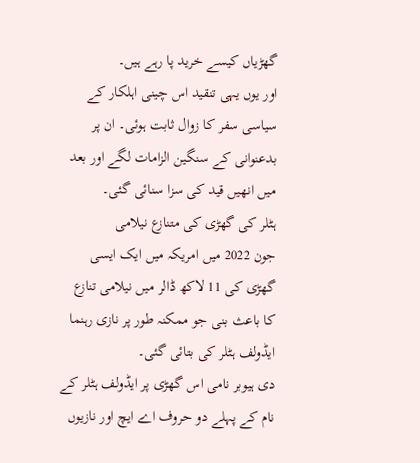گھڑیاں کیسے خرید پا رہے ہیں۔
اور یوں یہی تنقید اس چینی اہلکار کے سیاسی سفر کا زوال ثابت ہوئی۔ ان پر بدعنوانی کے سنگین الزامات لگے اور بعد میں انھیں قید کی سزا سنائی گئی۔
ہٹلر کی گھڑی کی متنازع نیلامی
جون 2022 میں امریکہ میں ایک ایسی گھڑی کی 11 لاکھ ڈالر میں نیلامی تنازع کا باعث بنی جو ممکنہ طور پر نازی رہنما ایڈولف ہٹلر کی بتائی گئی۔
دی ہیوبر نامی اس گھڑی پر ایڈولف ہٹلر کے نام کے پہلے دو حروف اے ایچ اور نازیوں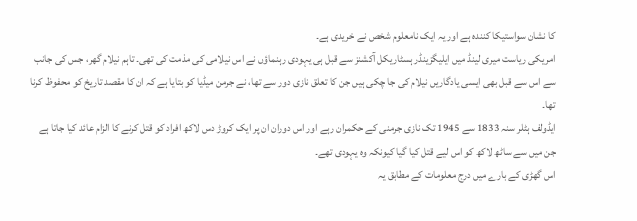کا نشان سواستیکا کنندہ ہے اور یہ ایک نامعلوم شخص نے خریدی ہے۔
امریکی ریاست میری لینڈ میں ایلیگزینڈر ہسٹاریکل آکشنز سے قبل ہی یہودی رہنماؤں نے اس نیلامی کی مذمت کی تھی۔ تاہم نیلام گھر، جس کی جانب سے اس سے قبل بھی ایسی یادگاریں نیلام کی جا چکی ہیں جن کا تعلق نازی دور سے تھا، نے جرمن میڈیا کو بتایا ہے کہ ان کا مقصد تاریخ کو محفوظ کرنا تھا۔
ایڈولف ہٹلر سنہ 1833 سے 1945 تک نازی جرمنی کے حکمران رہے اور اس دوران ان پر ایک کروڑ دس لاکھ افراد کو قتل کرنے کا الزام عائد کیا جاتا ہے جن میں سے ساٹھ لاکھ کو اس لیے قتل کیا گیا کیونکہ وہ یہودی تھے۔
اس گھڑی کے بارے میں درج معلومات کے مطابق یہ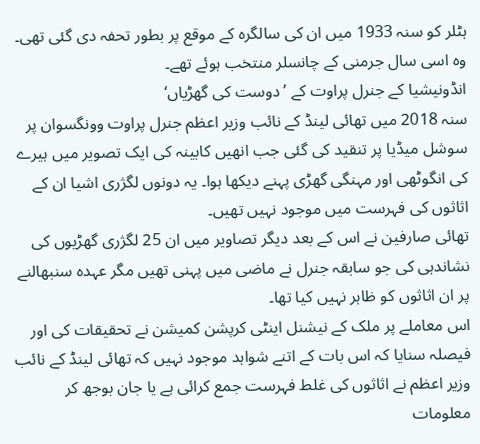ہٹلر کو سنہ 1933 میں ان کی سالگرہ کے موقع پر بطور تحفہ دی گئی تھی۔ وہ اسی سال جرمنی کے چانسلر منتخب ہوئے تھے۔
انڈونیشیا کے جنرل پراوت کے ’دوست کی گھڑیاں‘
سنہ 2018 میں تھائی لینڈ کے نائب وزیر اعظم جنرل پراوت وونگسوان پر سوشل میڈیا پر تنقید کی گئی جب انھیں کابینہ کی ایک تصویر میں ہیرے کی انگوٹھی اور مہنگی گھڑی پہنے دیکھا ہوا۔ یہ دونوں لگژری اشیا ان کے اثاثوں کی فہرست میں موجود نہیں تھیں۔
تھائی صارفین نے اس کے بعد دیگر تصاویر میں ان 25 لگژری گھڑیوں کی نشاندہی کی جو سابقہ جنرل نے ماضی میں پہنی تھیں مگر عہدہ سنبھالنے پر ان اثاثوں کو ظاہر نہیں کیا تھا۔
اس معاملے پر ملک کے نیشنل اینٹی کرپشن کمیشن نے تحقیقات کی اور فیصلہ سنایا کہ اس بات کے اتنے شواہد موجود نہیں کہ تھائی لینڈ کے نائب وزیر اعظم نے اثاثوں کی غلط فہرست جمع کرائی ہے یا جان بوجھ کر معلومات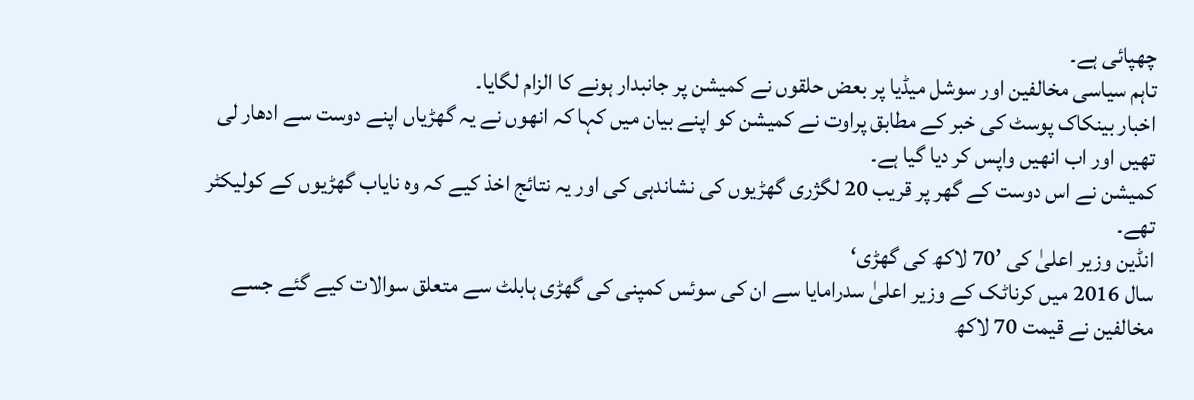چھپائی ہے۔
تاہم سیاسی مخالفین اور سوشل میڈیا پر بعض حلقوں نے کمیشن پر جانبدار ہونے کا الزام لگایا۔
اخبار بینکاک پوسٹ کی خبر کے مطابق پراوت نے کمیشن کو اپنے بیان میں کہا کہ انھوں نے یہ گھڑیاں اپنے دوست سے ادھار لی تھیں اور اب انھیں واپس کر دیا گیا ہے۔
کمیشن نے اس دوست کے گھر پر قریب 20 لگژری گھڑیوں کی نشاندہی کی اور یہ نتائج اخذ کیے کہ وہ نایاب گھڑیوں کے کولیکٹر تھے۔
انڈین وزیر اعلیٰ کی ’70 لاکھ کی گھڑی‘
سال 2016 میں کرناٹک کے وزیر اعلیٰ سدرامایا سے ان کی سوئس کمپنی کی گھڑی ہابلٹ سے متعلق سوالات کیے گئے جسے مخالفین نے قیمت 70 لاکھ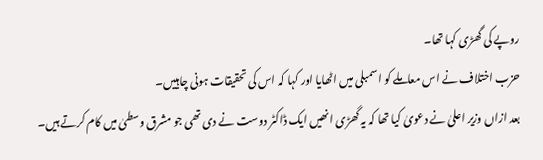روپے کی گھڑی کہا تھا۔
حزب اختلاف نے اس معاملے کو اسمبلی میں اٹھایا اور کہا کہ اس کی تحقیقات ہونی چاہییں۔
بعد ازاں وزیر اعلیٰ نے دعویٰ کیا تھا کہ یہ گھڑی انھیں ایک ڈاکٹر دوست نے دی تھی جو مشرق وسطیٰ میں کام کرتے ہیں۔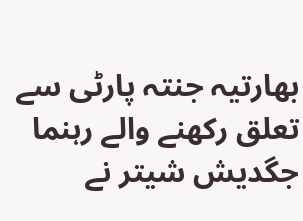بھارتیہ جنتہ پارٹی سے تعلق رکھنے والے رہنما جگدیش شیتر نے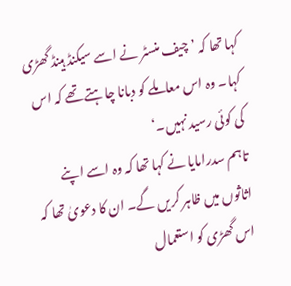کہا تھا کہ ’چیف منسٹر نے اسے سیکنڈ ہینڈ گھڑی کہا۔ وہ اس معاملے کو دبانا چاہتے تھے کہ اس کی کوئی رسید نہیں۔‘
تاہم سدرامایا نے کہا تھا کہ وہ اسے اپنے اثاثوں میں ظاہر کریں گے۔ ان کا دعویٰ تھا کہ اس گھڑی کو استعمال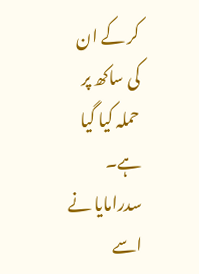کر کے ان کی ساکھ پر حملہ کیا گیا ہے۔
سدرامایا نے اسے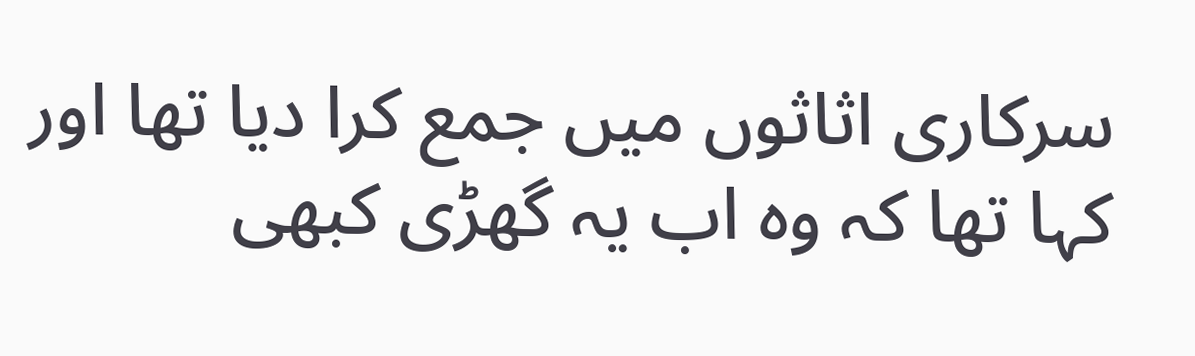سرکاری اثاثوں میں جمع کرا دیا تھا اور کہا تھا کہ وہ اب یہ گھڑی کبھی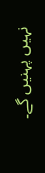نہیں پہنیں گے۔